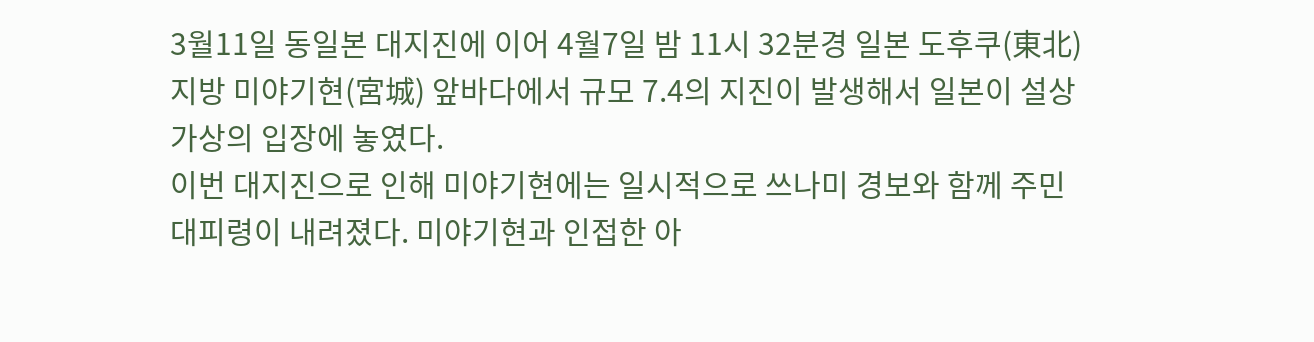3월11일 동일본 대지진에 이어 4월7일 밤 11시 32분경 일본 도후쿠(東北) 지방 미야기현(宮城) 앞바다에서 규모 7.4의 지진이 발생해서 일본이 설상가상의 입장에 놓였다.
이번 대지진으로 인해 미야기현에는 일시적으로 쓰나미 경보와 함께 주민 대피령이 내려졌다. 미야기현과 인접한 아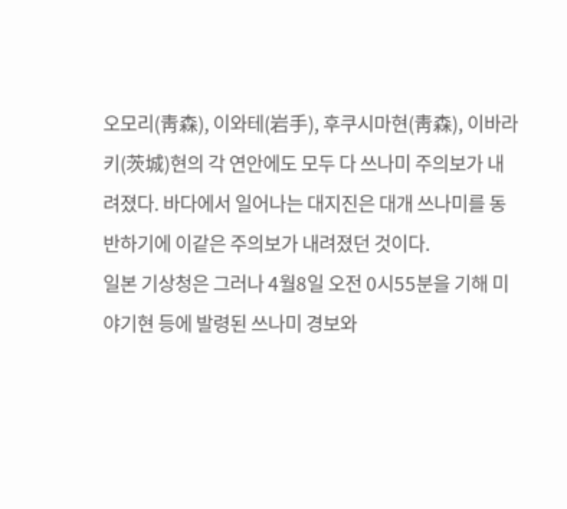오모리(靑森), 이와테(岩手), 후쿠시마현(靑森), 이바라키(茨城)현의 각 연안에도 모두 다 쓰나미 주의보가 내려졌다. 바다에서 일어나는 대지진은 대개 쓰나미를 동반하기에 이같은 주의보가 내려졌던 것이다.
일본 기상청은 그러나 4월8일 오전 0시55분을 기해 미야기현 등에 발령된 쓰나미 경보와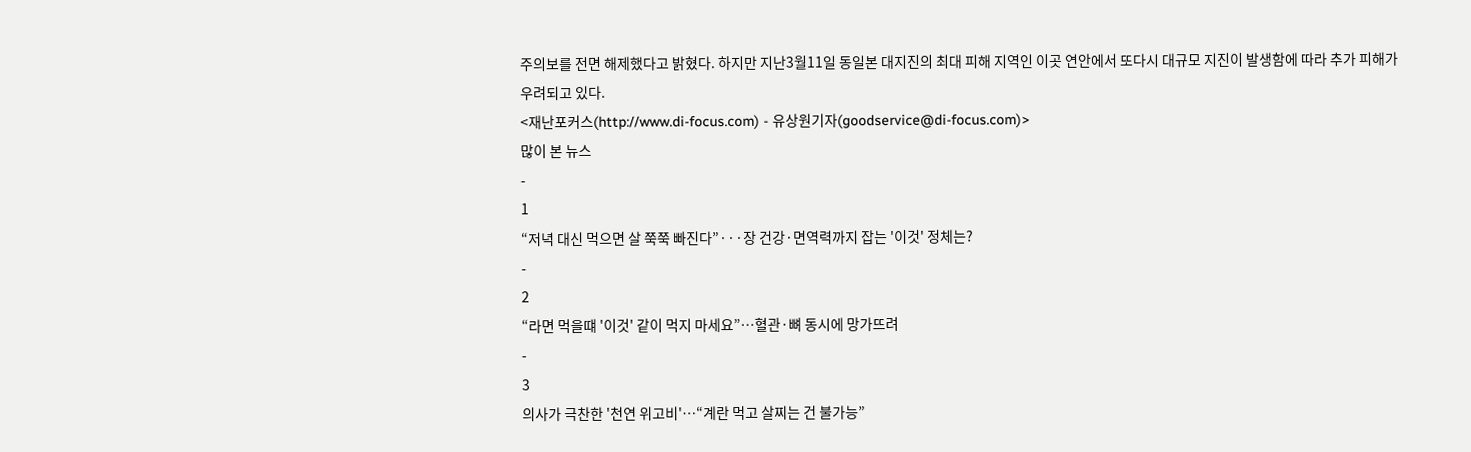주의보를 전면 해제했다고 밝혔다. 하지만 지난3월11일 동일본 대지진의 최대 피해 지역인 이곳 연안에서 또다시 대규모 지진이 발생함에 따라 추가 피해가 우려되고 있다.
<재난포커스(http://www.di-focus.com) - 유상원기자(goodservice@di-focus.com)>
많이 본 뉴스
-
1
“저녁 대신 먹으면 살 쭉쭉 빠진다”···장 건강·면역력까지 잡는 '이것' 정체는?
-
2
“라면 먹을떄 '이것' 같이 먹지 마세요”…혈관·뼈 동시에 망가뜨려
-
3
의사가 극찬한 '천연 위고비'…“계란 먹고 살찌는 건 불가능”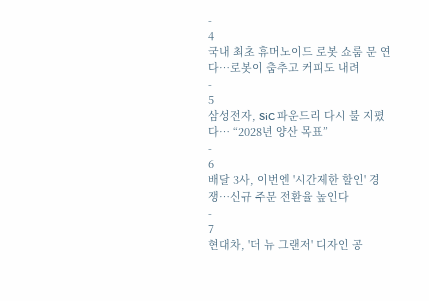-
4
국내 최초 휴머노이드 로봇 쇼룸 문 연다…로봇이 춤추고 커피도 내려
-
5
삼성전자, SiC 파운드리 다시 불 지폈다… “2028년 양산 목표”
-
6
배달 3사, 이번엔 '시간제한 할인' 경쟁…신규 주문 전환율 높인다
-
7
현대차, '더 뉴 그랜저' 디자인 공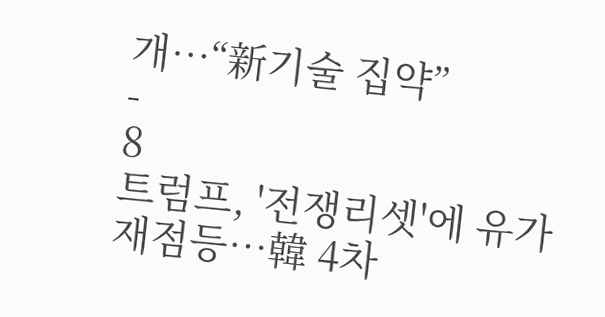개…“新기술 집약”
-
8
트럼프, '전쟁리셋'에 유가 재점등…韓 4차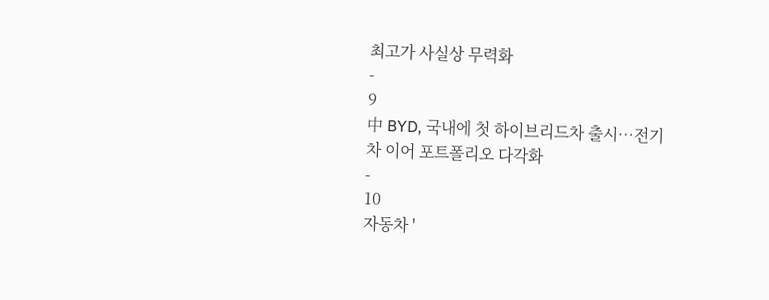최고가 사실상 무력화
-
9
中 BYD, 국내에 첫 하이브리드차 출시…전기차 이어 포트폴리오 다각화
-
10
자동차 '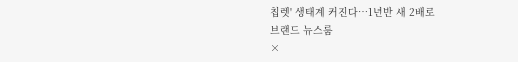칩렛' 생태계 커진다…1년반 새 2배로
브랜드 뉴스룸
×